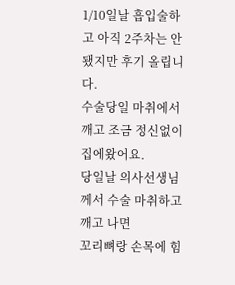1/10일날 흡입술하고 아직 2주차는 안됐지만 후기 올립니다.
수술당일 마취에서 깨고 조금 정신없이 집에왔어요.
당일날 의사선생님께서 수술 마취하고 깨고 나면
꼬리뼈랑 손목에 힘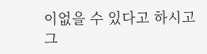이없을 수 있다고 하시고 그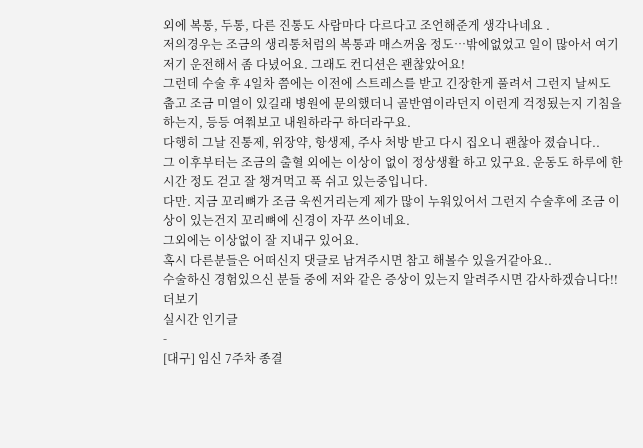외에 복통, 두통, 다른 진통도 사람마다 다르다고 조언해준게 생각나네요 .
저의경우는 조금의 생리통처럼의 복통과 매스꺼움 정도…밖에없었고 일이 많아서 여기저기 운전해서 좀 다녔어요. 그래도 컨디션은 괜찮았어요!
그런데 수술 후 4일차 쯤에는 이전에 스트레스를 받고 긴장한게 풀려서 그런지 날씨도 춥고 조금 미열이 있길래 병원에 문의했더니 골반염이라던지 이런게 걱정됬는지 기침을 하는지, 등등 여쭤보고 내원하라구 하더라구요.
다행히 그날 진통제, 위장약, 항생제, 주사 처방 받고 다시 집오니 괜찮아 졌습니다..
그 이후부터는 조금의 출혈 외에는 이상이 없이 정상생활 하고 있구요. 운동도 하루에 한시간 정도 걷고 잘 챙겨먹고 푹 쉬고 있는중입니다.
다만. 지금 꼬리뼈가 조금 욱씬거리는게 제가 많이 누워있어서 그런지 수술후에 조금 이상이 있는건지 꼬리뼈에 신경이 자꾸 쓰이네요.
그외에는 이상없이 잘 지내구 있어요.
혹시 다른분들은 어떠신지 댓글로 남겨주시면 참고 해볼수 있을거같아요..
수술하신 경험있으신 분들 중에 저와 같은 증상이 있는지 알려주시면 감사하겠습니다!!
더보기
실시간 인기글
-
[대구] 임신 7주차 종결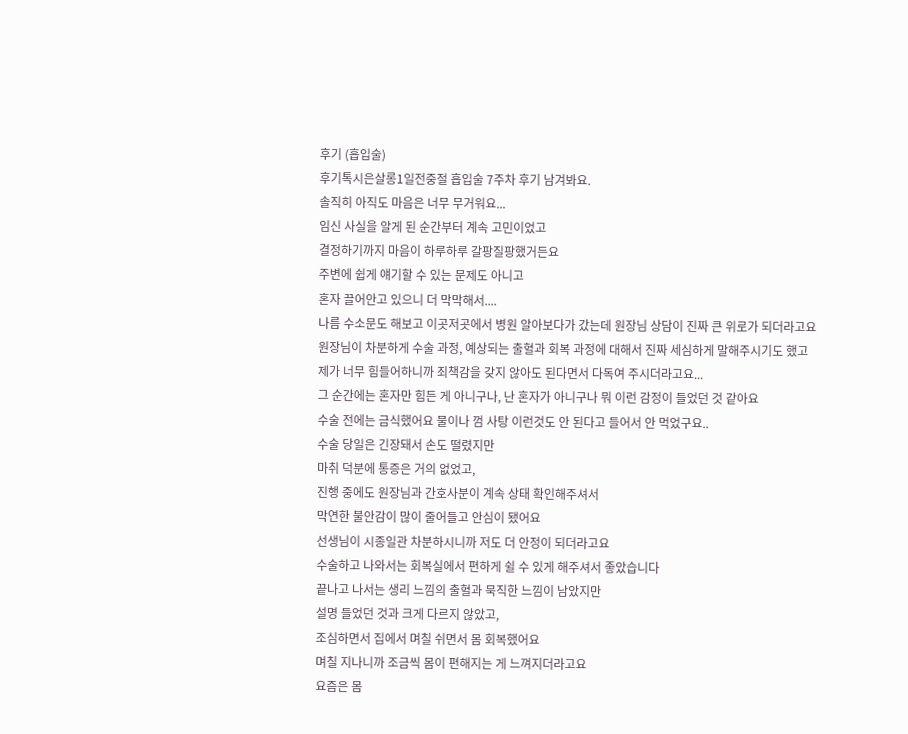후기 (흡입술)
후기톡시은살롱1일전중절 흡입술 7주차 후기 남겨봐요.
솔직히 아직도 마음은 너무 무거워요...
임신 사실을 알게 된 순간부터 계속 고민이었고
결정하기까지 마음이 하루하루 갈팡질팡했거든요
주변에 쉽게 얘기할 수 있는 문제도 아니고
혼자 끌어안고 있으니 더 막막해서....
나름 수소문도 해보고 이곳저곳에서 병원 알아보다가 갔는데 원장님 상담이 진짜 큰 위로가 되더라고요
원장님이 차분하게 수술 과정, 예상되는 출혈과 회복 과정에 대해서 진짜 세심하게 말해주시기도 했고
제가 너무 힘들어하니까 죄책감을 갖지 않아도 된다면서 다독여 주시더라고요...
그 순간에는 혼자만 힘든 게 아니구나, 난 혼자가 아니구나 뭐 이런 감정이 들었던 것 같아요
수술 전에는 금식했어요 물이나 껌 사탕 이런것도 안 된다고 들어서 안 먹었구요..
수술 당일은 긴장돼서 손도 떨렸지만
마취 덕분에 통증은 거의 없었고,
진행 중에도 원장님과 간호사분이 계속 상태 확인해주셔서
막연한 불안감이 많이 줄어들고 안심이 됐어요
선생님이 시종일관 차분하시니까 저도 더 안정이 되더라고요
수술하고 나와서는 회복실에서 편하게 쉴 수 있게 해주셔서 좋았습니다
끝나고 나서는 생리 느낌의 출혈과 묵직한 느낌이 남았지만
설명 들었던 것과 크게 다르지 않았고,
조심하면서 집에서 며칠 쉬면서 몸 회복했어요
며칠 지나니까 조금씩 몸이 편해지는 게 느껴지더라고요
요즘은 몸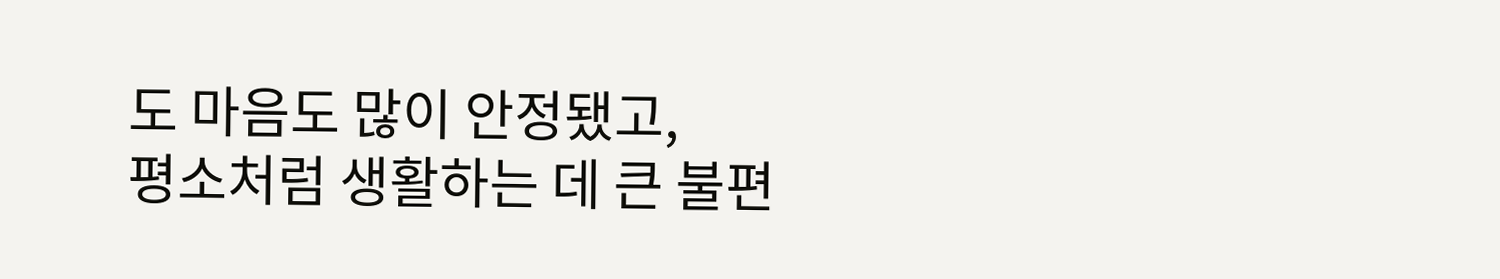도 마음도 많이 안정됐고,
평소처럼 생활하는 데 큰 불편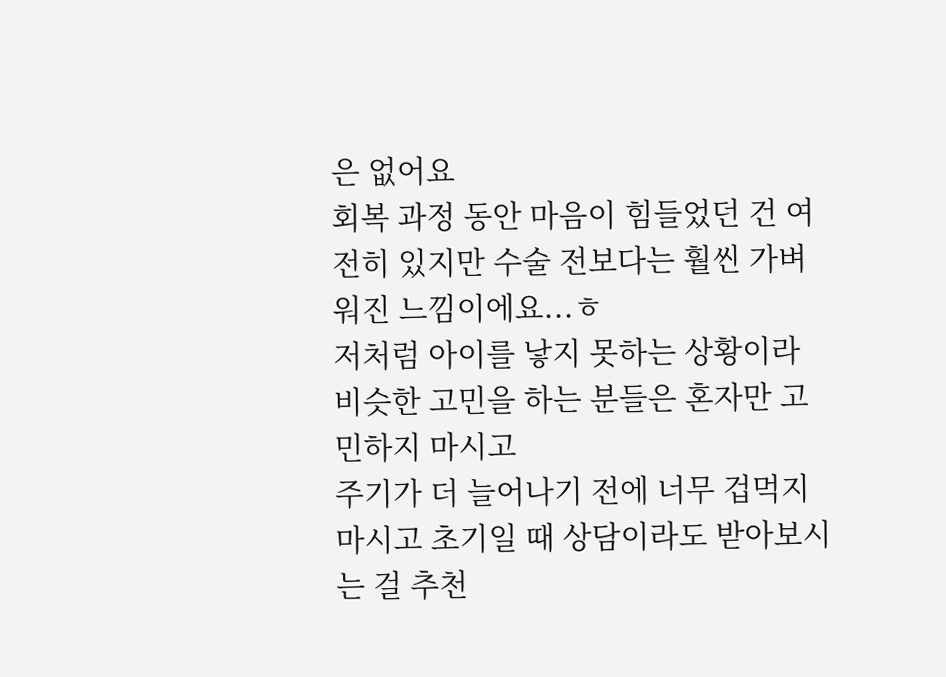은 없어요
회복 과정 동안 마음이 힘들었던 건 여전히 있지만 수술 전보다는 훨씬 가벼워진 느낌이에요...ㅎ
저처럼 아이를 낳지 못하는 상황이라 비슷한 고민을 하는 분들은 혼자만 고민하지 마시고
주기가 더 늘어나기 전에 너무 겁먹지 마시고 초기일 때 상담이라도 받아보시는 걸 추천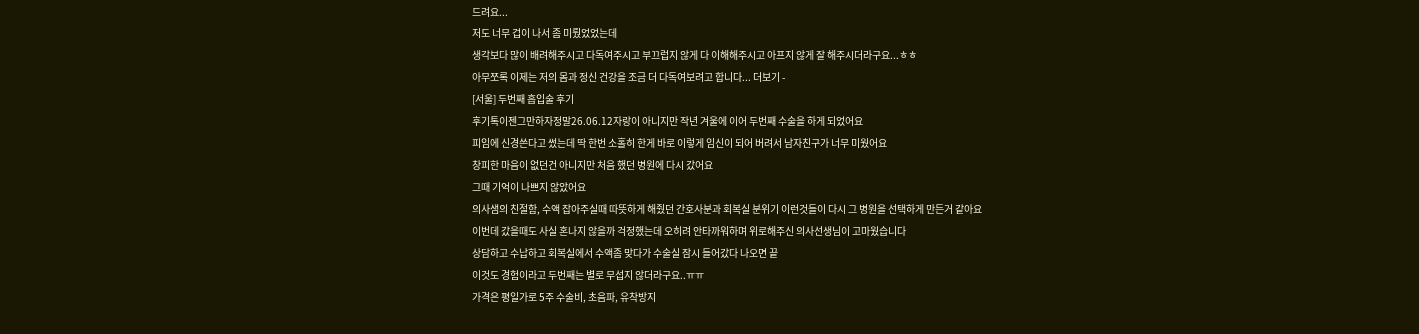드려요...
저도 너무 겁이 나서 좀 미뤘었었는데
생각보다 많이 배려해주시고 다독여주시고 부끄럽지 않게 다 이해해주시고 아프지 않게 잘 해주시더라구요...ㅎㅎ
아무쪼록 이제는 저의 몸과 정신 건강을 조금 더 다독여보려고 합니다... 더보기 -
[서울] 두번째 흡입술 후기
후기톡이젠그만하자정말26.06.12자랑이 아니지만 작년 겨울에 이어 두번째 수술을 하게 되었어요
피임에 신경쓴다고 썼는데 딱 한번 소홀히 한게 바로 이렇게 임신이 되어 버려서 남자친구가 너무 미웠어요
창피한 마음이 없던건 아니지만 처음 했던 병원에 다시 갔어요
그때 기억이 나쁘지 않았어요
의사샘의 친절함, 수액 잡아주실때 따뜻하게 해줬던 간호사분과 회복실 분위기 이런것들이 다시 그 병원을 선택하게 만든거 같아요
이번데 갔을때도 사실 혼나지 않을까 걱정했는데 오히려 안타까워하며 위로해주신 의사선생님이 고마웠습니다
상담하고 수납하고 회복실에서 수액좀 맞다가 수술실 잠시 들어갔다 나오면 끝
이것도 경험이라고 두번째는 별로 무섭지 않더라구요..ㅠㅠ
가격은 평일가로 5주 수술비, 초음파, 유착방지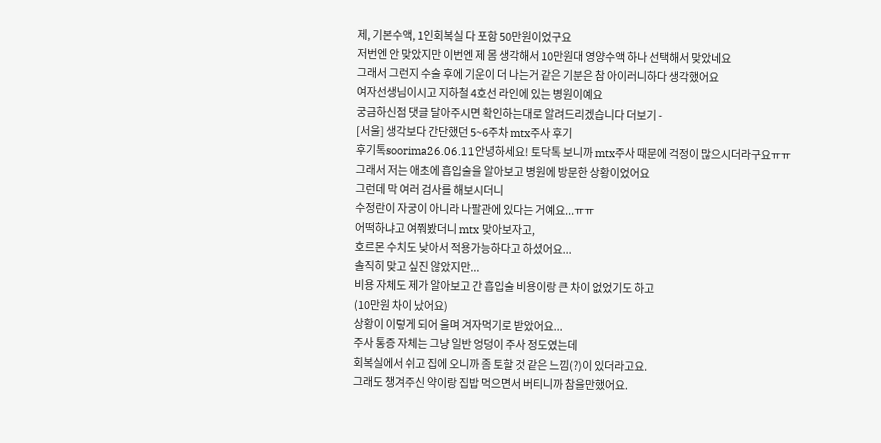제, 기본수액, 1인회복실 다 포함 50만원이었구요
저번엔 안 맞았지만 이번엔 제 몸 생각해서 10만원대 영양수액 하나 선택해서 맞았네요
그래서 그런지 수술 후에 기운이 더 나는거 같은 기분은 참 아이러니하다 생각했어요
여자선생님이시고 지하철 4호선 라인에 있는 병원이예요
궁금하신점 댓글 달아주시면 확인하는대로 알려드리겠습니다 더보기 -
[서울] 생각보다 간단했던 5~6주차 mtx주사 후기
후기톡soorima26.06.11안녕하세요! 토닥톡 보니까 mtx주사 때문에 걱정이 많으시더라구요ㅠㅠ
그래서 저는 애초에 흡입술을 알아보고 병원에 방문한 상황이었어요
그런데 막 여러 검사를 해보시더니
수정란이 자궁이 아니라 나팔관에 있다는 거예요...ㅠㅠ
어떡하냐고 여쭤봤더니 mtx 맞아보자고,
호르몬 수치도 낮아서 적용가능하다고 하셨어요...
솔직히 맞고 싶진 않았지만...
비용 자체도 제가 알아보고 간 흡입술 비용이랑 큰 차이 없었기도 하고
(10만원 차이 났어요)
상황이 이렇게 되어 울며 겨자먹기로 받았어요...
주사 통증 자체는 그냥 일반 엉덩이 주사 정도였는데
회복실에서 쉬고 집에 오니까 좀 토할 것 같은 느낌(?)이 있더라고요.
그래도 챙겨주신 약이랑 집밥 먹으면서 버티니까 참을만했어요.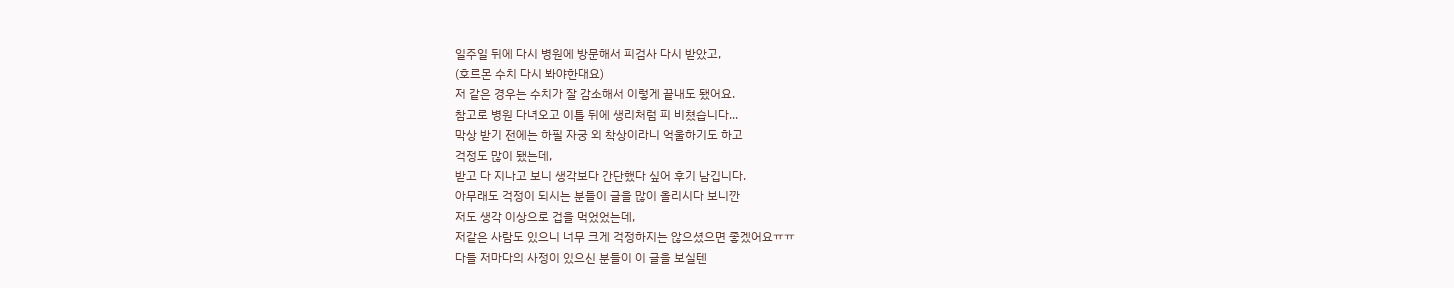일주일 뒤에 다시 병원에 방문해서 피검사 다시 받았고,
(호르몬 수치 다시 봐야한대요)
저 같은 경우는 수치가 잘 감소해서 이렇게 끝내도 됐어요.
참고로 병원 다녀오고 이틀 뒤에 생리처럼 피 비쳤습니다...
막상 받기 전에는 하필 자궁 외 착상이라니 억울하기도 하고
걱정도 많이 됐는데,
받고 다 지나고 보니 생각보다 간단했다 싶어 후기 남깁니다.
아무래도 걱정이 되시는 분들이 글을 많이 올리시다 보니깐
저도 생각 이상으로 겁을 먹었었는데,
저같은 사람도 있으니 너무 크게 걱정하지는 않으셨으면 좋겠어요ㅠㅠ
다들 저마다의 사정이 있으신 분들이 이 글을 보실텐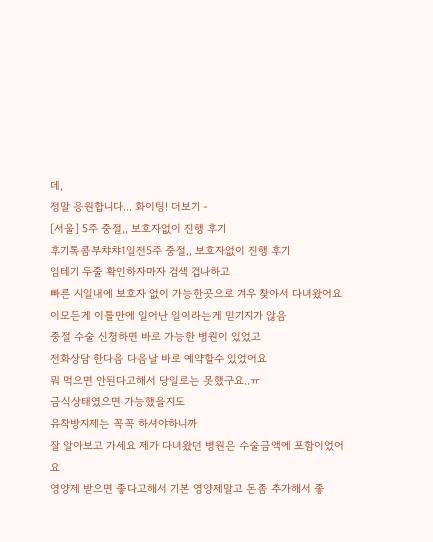데,
정말 응원합니다... 화이팅! 더보기 -
[서울] 5주 중절,, 보호자없이 진행 후기
후기톡콤부챠챠1일전5주 중절,, 보호자없이 진행 후기
임테기 두줄 확인하자마자 검색 겁나하고
빠른 시일내에 보호자 없이 가능한곳으로 겨우 찾아서 다녀왔어요
이모든게 이틀만에 일어난 일이라는게 믿기지가 않음
중절 수술 신청하면 바로 가능한 병원이 있었고
전화상담 한다음 다음날 바로 예약할수 있었어요
뭐 먹으면 안된다고해서 당일로는 못했구요..ㅠ
금식상태였으면 가능했을지도
유착방지제는 꼭꼭 하셔야하니까
잘 알아보고 가세요 제가 다녀왔던 병원은 수술금액에 포함이었어요
영양제 받으면 좋다고해서 기본 영양제말고 돈좀 추가해서 좋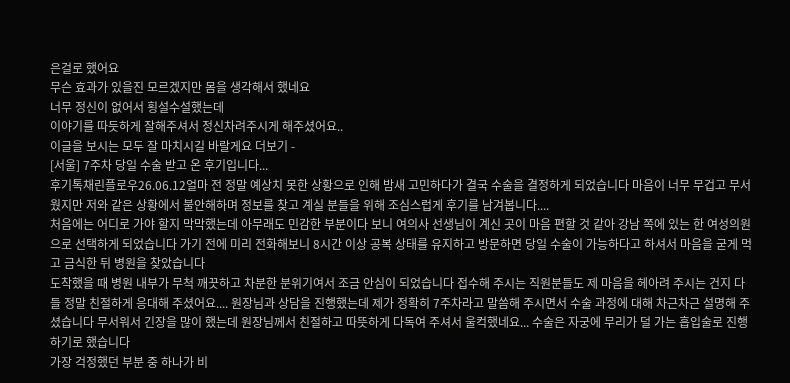은걸로 했어요
무슨 효과가 있을진 모르겠지만 몸을 생각해서 했네요
너무 정신이 없어서 횡설수설했는데
이야기를 따듯하게 잘해주셔서 정신차려주시게 해주셨어요..
이글을 보시는 모두 잘 마치시길 바랄게요 더보기 -
[서울] 7주차 당일 수술 받고 온 후기입니다...
후기톡채린플로우26.06.12얼마 전 정말 예상치 못한 상황으로 인해 밤새 고민하다가 결국 수술을 결정하게 되었습니다 마음이 너무 무겁고 무서웠지만 저와 같은 상황에서 불안해하며 정보를 찾고 계실 분들을 위해 조심스럽게 후기를 남겨봅니다....
처음에는 어디로 가야 할지 막막했는데 아무래도 민감한 부분이다 보니 여의사 선생님이 계신 곳이 마음 편할 것 같아 강남 쪽에 있는 한 여성의원으로 선택하게 되었습니다 가기 전에 미리 전화해보니 8시간 이상 공복 상태를 유지하고 방문하면 당일 수술이 가능하다고 하셔서 마음을 굳게 먹고 금식한 뒤 병원을 찾았습니다
도착했을 때 병원 내부가 무척 깨끗하고 차분한 분위기여서 조금 안심이 되었습니다 접수해 주시는 직원분들도 제 마음을 헤아려 주시는 건지 다들 정말 친절하게 응대해 주셨어요.... 원장님과 상담을 진행했는데 제가 정확히 7주차라고 말씀해 주시면서 수술 과정에 대해 차근차근 설명해 주셨습니다 무서워서 긴장을 많이 했는데 원장님께서 친절하고 따뜻하게 다독여 주셔서 울컥했네요... 수술은 자궁에 무리가 덜 가는 흡입술로 진행하기로 했습니다
가장 걱정했던 부분 중 하나가 비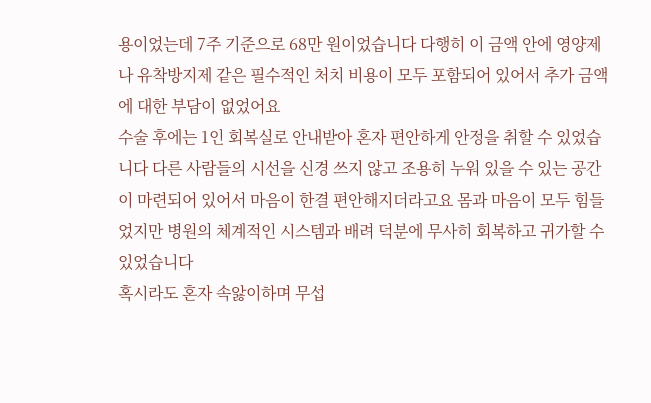용이었는데 7주 기준으로 68만 원이었습니다 다행히 이 금액 안에 영양제나 유착방지제 같은 필수적인 처치 비용이 모두 포함되어 있어서 추가 금액에 대한 부담이 없었어요
수술 후에는 1인 회복실로 안내받아 혼자 편안하게 안정을 취할 수 있었습니다 다른 사람들의 시선을 신경 쓰지 않고 조용히 누워 있을 수 있는 공간이 마련되어 있어서 마음이 한결 편안해지더라고요 몸과 마음이 모두 힘들었지만 병원의 체계적인 시스템과 배려 덕분에 무사히 회복하고 귀가할 수 있었습니다
혹시라도 혼자 속앓이하며 무섭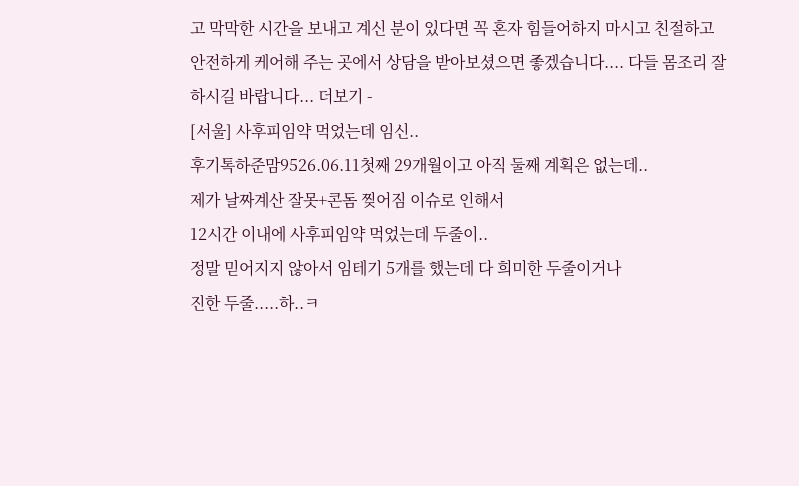고 막막한 시간을 보내고 계신 분이 있다면 꼭 혼자 힘들어하지 마시고 친절하고 안전하게 케어해 주는 곳에서 상담을 받아보셨으면 좋겠습니다.... 다들 몸조리 잘하시길 바랍니다... 더보기 -
[서울] 사후피임약 먹었는데 임신..
후기톡하준맘9526.06.11첫째 29개월이고 아직 둘째 계획은 없는데..
제가 날짜계산 잘못+콘돔 찢어짐 이슈로 인해서
12시간 이내에 사후피임약 먹었는데 두줄이..
정말 믿어지지 않아서 임테기 5개를 했는데 다 희미한 두줄이거나
진한 두줄.....하..ㅋ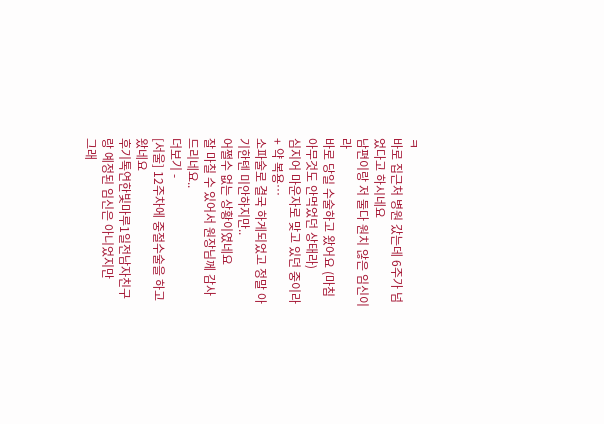ㅋ
바로 집근처 병원 갔는데 6주가 넘었다고 하시네요
남편이랑 저 둘다 원치 않은 임신이라
바로 당일 수술하고 왔어요 (마침 아무것도 안먹었던 상태라)
심지어 마운자로 맞고 있던 중이라
+ 약 복용…
소파술로 결국 하게되었고 정말 아기한텐 미안하지만..
어쩔수 없는 상황이였네요
잘 마칠 수 있어서 원장님께 감사 드리네요..
더보기 -
[서울] 12주차에 중절수술을 하고 왔네요
후기톡연한빛마루1일전남자친구랑 예정된 임신은 아니었지만
그래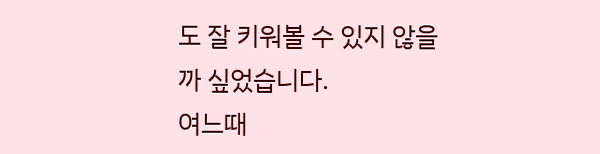도 잘 키워볼 수 있지 않을까 싶었습니다.
여느때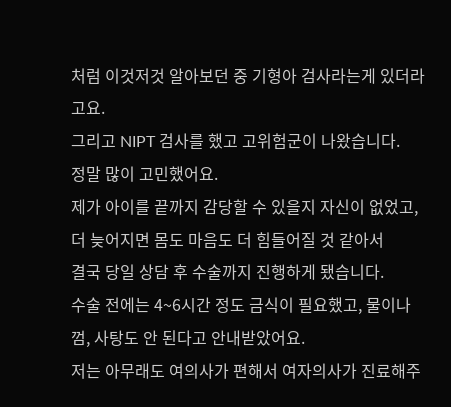처럼 이것저것 알아보던 중 기형아 검사라는게 있더라고요.
그리고 NIPT 검사를 했고 고위험군이 나왔습니다.
정말 많이 고민했어요.
제가 아이를 끝까지 감당할 수 있을지 자신이 없었고,
더 늦어지면 몸도 마음도 더 힘들어질 것 같아서
결국 당일 상담 후 수술까지 진행하게 됐습니다.
수술 전에는 4~6시간 정도 금식이 필요했고, 물이나 껌, 사탕도 안 된다고 안내받았어요.
저는 아무래도 여의사가 편해서 여자의사가 진료해주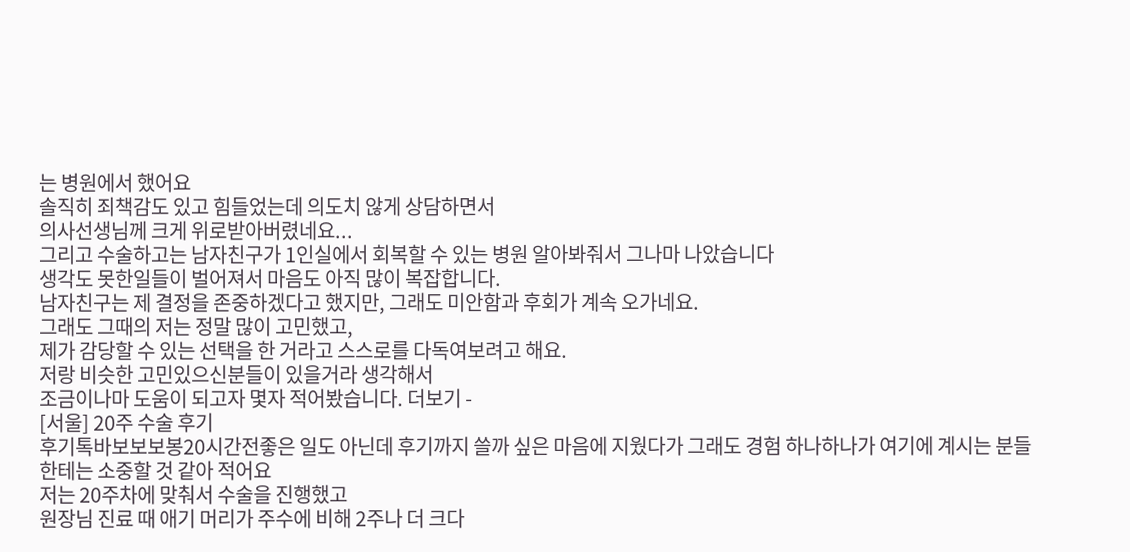는 병원에서 했어요
솔직히 죄책감도 있고 힘들었는데 의도치 않게 상담하면서
의사선생님께 크게 위로받아버렸네요...
그리고 수술하고는 남자친구가 1인실에서 회복할 수 있는 병원 알아봐줘서 그나마 나았습니다
생각도 못한일들이 벌어져서 마음도 아직 많이 복잡합니다.
남자친구는 제 결정을 존중하겠다고 했지만, 그래도 미안함과 후회가 계속 오가네요.
그래도 그때의 저는 정말 많이 고민했고,
제가 감당할 수 있는 선택을 한 거라고 스스로를 다독여보려고 해요.
저랑 비슷한 고민있으신분들이 있을거라 생각해서
조금이나마 도움이 되고자 몇자 적어봤습니다. 더보기 -
[서울] 20주 수술 후기
후기톡바보보보봉20시간전좋은 일도 아닌데 후기까지 쓸까 싶은 마음에 지웠다가 그래도 경험 하나하나가 여기에 계시는 분들한테는 소중할 것 같아 적어요
저는 20주차에 맞춰서 수술을 진행했고
원장님 진료 때 애기 머리가 주수에 비해 2주나 더 크다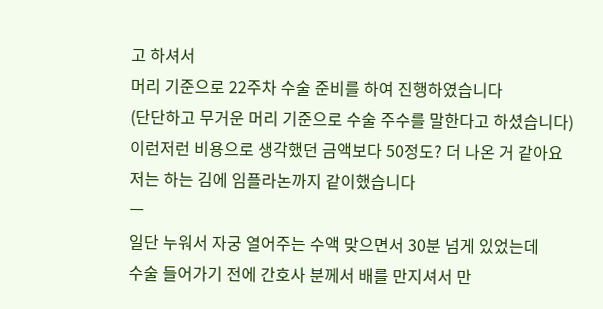고 하셔서
머리 기준으로 22주차 수술 준비를 하여 진행하였습니다
(단단하고 무거운 머리 기준으로 수술 주수를 말한다고 하셨습니다)
이런저런 비용으로 생각했던 금액보다 50정도? 더 나온 거 같아요
저는 하는 김에 임플라논까지 같이했습니다
ㅡ
일단 누워서 자궁 열어주는 수액 맞으면서 30분 넘게 있었는데
수술 들어가기 전에 간호사 분께서 배를 만지셔서 만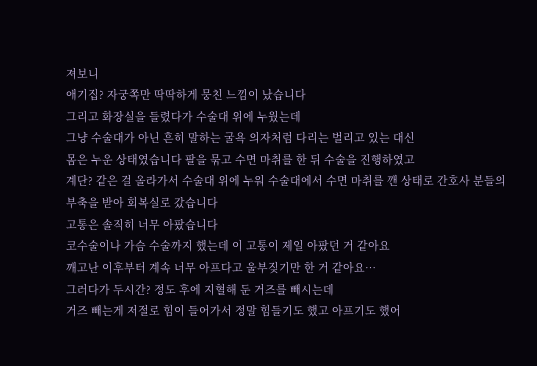져보니
애기집? 자궁쪽만 딱딱하게 뭉친 느낌이 났습니다
그리고 화장실을 들렸다가 수술대 위에 누웠는데
그냥 수술대가 아닌 흔히 말하는 굴욕 의자처럼 다리는 벌리고 있는 대신
몸은 누운 상태였습니다 팔을 묶고 수면 마취를 한 뒤 수술을 진행하였고
계단? 같은 걸 올라가서 수술대 위에 누워 수술대에서 수면 마취를 깬 상태로 간호사 분들의 부축을 받아 회복실로 갔습니다
고통은 솔직히 너무 아팠습니다
코수술이나 가슴 수술까지 했는데 이 고통이 제일 아팠던 거 같아요
깨고난 이후부터 계속 너무 아프다고 울부짖기만 한 거 같아요…
그러다가 두시간? 정도 후에 지혈해 둔 거즈를 빼시는데
거즈 빼는게 저절로 힘이 들어가서 정말 힘들기도 했고 아프기도 했어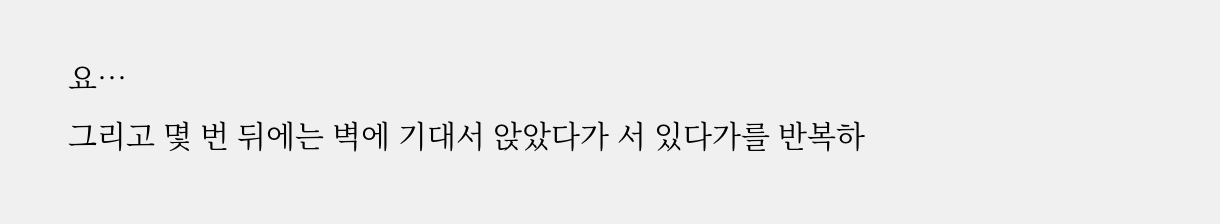요…
그리고 몇 번 뒤에는 벽에 기대서 앉았다가 서 있다가를 반복하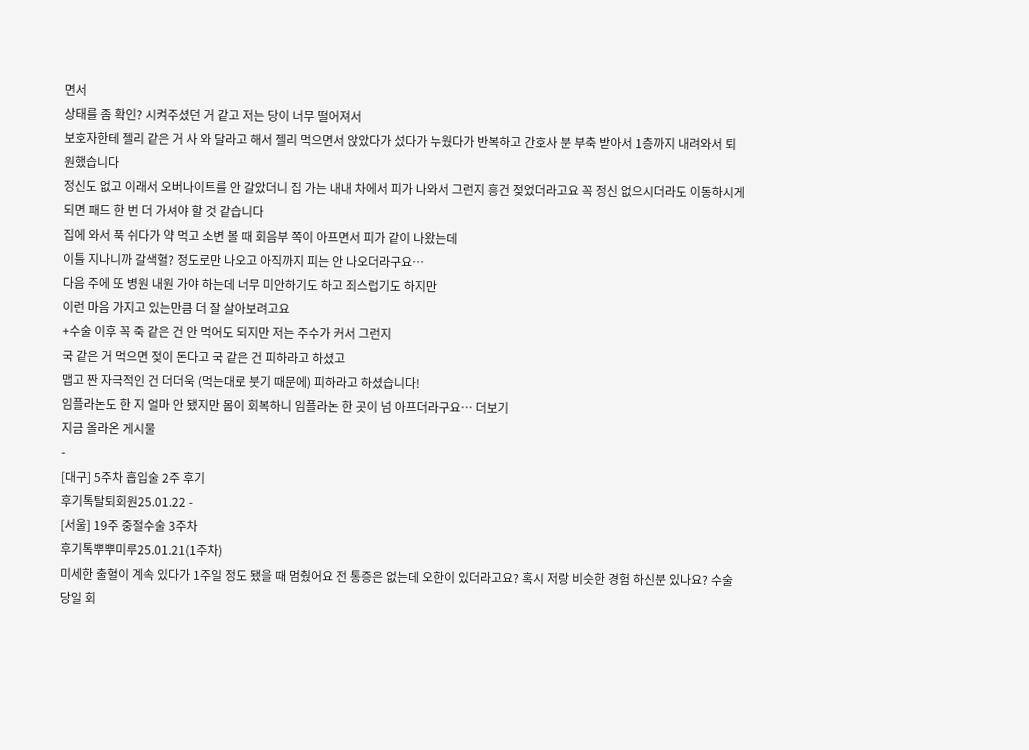면서
상태를 좀 확인? 시켜주셨던 거 같고 저는 당이 너무 떨어져서
보호자한테 젤리 같은 거 사 와 달라고 해서 젤리 먹으면서 앉았다가 섰다가 누웠다가 반복하고 간호사 분 부축 받아서 1층까지 내려와서 퇴원했습니다
정신도 없고 이래서 오버나이트를 안 갈았더니 집 가는 내내 차에서 피가 나와서 그런지 흥건 젖었더라고요 꼭 정신 없으시더라도 이동하시게 되면 패드 한 번 더 가셔야 할 것 같습니다
집에 와서 푹 쉬다가 약 먹고 소변 볼 때 회음부 쪽이 아프면서 피가 같이 나왔는데
이틀 지나니까 갈색혈? 정도로만 나오고 아직까지 피는 안 나오더라구요…
다음 주에 또 병원 내원 가야 하는데 너무 미안하기도 하고 죄스럽기도 하지만
이런 마음 가지고 있는만큼 더 잘 살아보려고요
+수술 이후 꼭 죽 같은 건 안 먹어도 되지만 저는 주수가 커서 그런지
국 같은 거 먹으면 젖이 돈다고 국 같은 건 피하라고 하셨고
맵고 짠 자극적인 건 더더욱 (먹는대로 붓기 때문에) 피하라고 하셨습니다!
임플라논도 한 지 얼마 안 됐지만 몸이 회복하니 임플라논 한 곳이 넘 아프더라구요… 더보기
지금 올라온 게시물
-
[대구] 5주차 흡입술 2주 후기
후기톡탈퇴회원25.01.22 -
[서울] 19주 중절수술 3주차
후기톡뿌뿌미루25.01.21(1주차)
미세한 출혈이 계속 있다가 1주일 정도 됐을 때 멈췄어요 전 통증은 없는데 오한이 있더라고요? 혹시 저랑 비슷한 경험 하신분 있나요? 수술 당일 회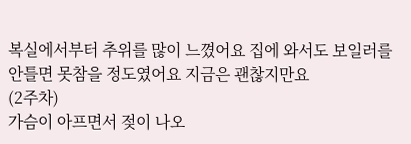복실에서부터 추위를 많이 느꼈어요 집에 와서도 보일러를 안틀면 못참을 정도였어요 지금은 괜찮지만요
(2주차)
가슴이 아프면서 젖이 나오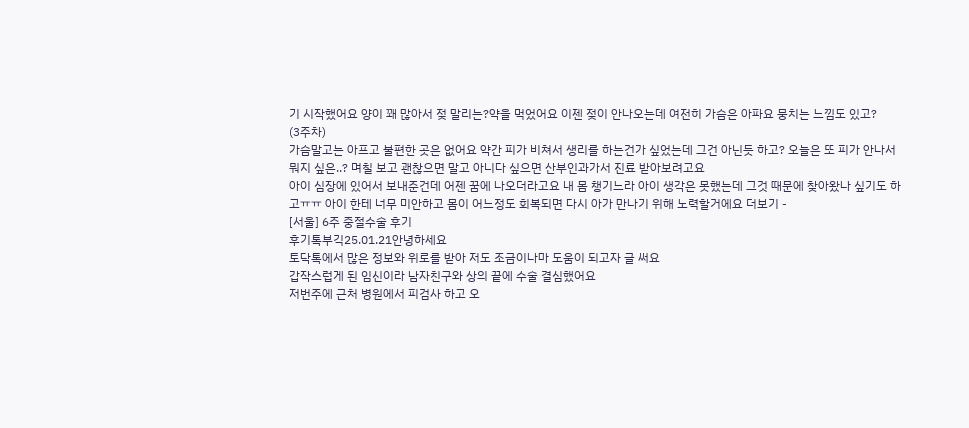기 시작했어요 양이 꽤 많아서 젖 말리는?약을 먹었어요 이젠 젖이 안나오는데 여전히 가슴은 아파요 뭉치는 느낌도 있고?
(3주차)
가슴말고는 아프고 불편한 곳은 없어요 약간 피가 비쳐서 생리를 하는건가 싶었는데 그건 아닌듯 하고? 오늘은 또 피가 안나서 뭐지 싶은..? 며칠 보고 괜찮으면 말고 아니다 싶으면 산부인과가서 진료 받아보려고요
아이 심장에 있어서 보내준건데 어젠 꿈에 나오더라고요 내 몸 챙기느라 아이 생각은 못했는데 그것 때문에 찾아왔나 싶기도 하고ㅠㅠ 아이 한테 너무 미안하고 몸이 어느정도 회복되면 다시 아가 만나기 위해 노력할거에요 더보기 -
[서울] 6주 중절수술 후기
후기톡부긱25.01.21안녕하세요
토닥톡에서 많은 정보와 위로를 받아 저도 조금이나마 도움이 되고자 글 써요
갑작스럽게 된 임신이라 남자친구와 상의 끝에 수술 결심했어요
저번주에 근처 병원에서 피검사 하고 오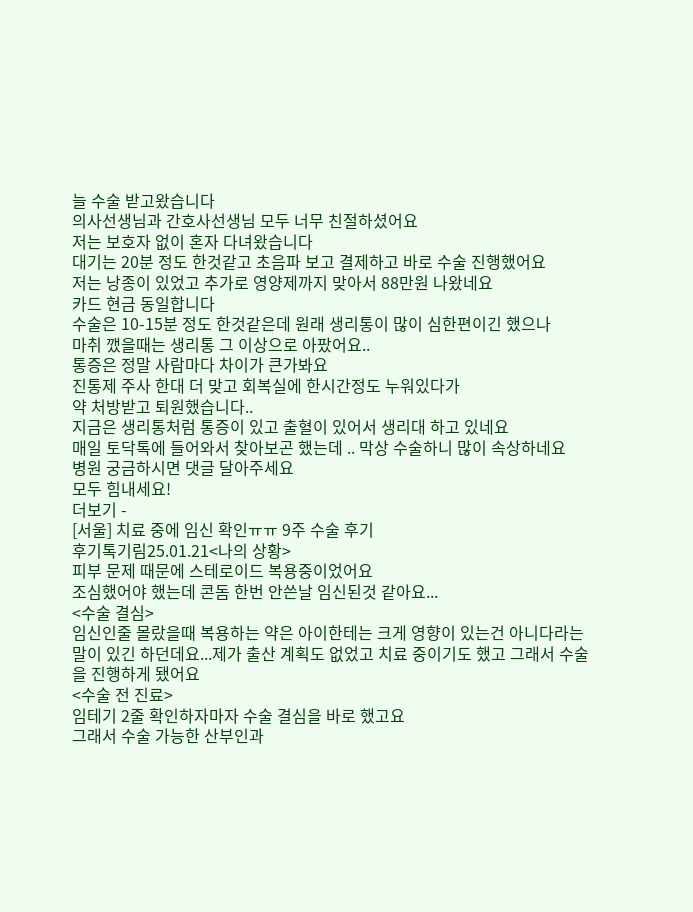늘 수술 받고왔습니다
의사선생님과 간호사선생님 모두 너무 친절하셨어요
저는 보호자 없이 혼자 다녀왔습니다
대기는 20분 정도 한것같고 초음파 보고 결제하고 바로 수술 진행했어요
저는 낭종이 있었고 추가로 영양제까지 맞아서 88만원 나왔네요
카드 현금 동일합니다
수술은 10-15분 정도 한것같은데 원래 생리통이 많이 심한편이긴 했으나
마취 깼을때는 생리통 그 이상으로 아팠어요..
통증은 정말 사람마다 차이가 큰가봐요
진통제 주사 한대 더 맞고 회복실에 한시간정도 누워있다가
약 처방받고 퇴원했습니다..
지금은 생리통처럼 통증이 있고 출혈이 있어서 생리대 하고 있네요
매일 토닥톡에 들어와서 찾아보곤 했는데 .. 막상 수술하니 많이 속상하네요
병원 궁금하시면 댓글 달아주세요
모두 힘내세요!
더보기 -
[서울] 치료 중에 임신 확인ㅠㅠ 9주 수술 후기
후기톡기림25.01.21<나의 상황>
피부 문제 때문에 스테로이드 복용중이었어요
조심했어야 했는데 콘돔 한번 안쓴날 임신된것 같아요...
<수술 결심>
임신인줄 몰랐을때 복용하는 약은 아이한테는 크게 영향이 있는건 아니다라는 말이 있긴 하던데요...제가 출산 계획도 없었고 치료 중이기도 했고 그래서 수술을 진행하게 됐어요
<수술 전 진료>
임테기 2줄 확인하자마자 수술 결심을 바로 했고요
그래서 수술 가능한 산부인과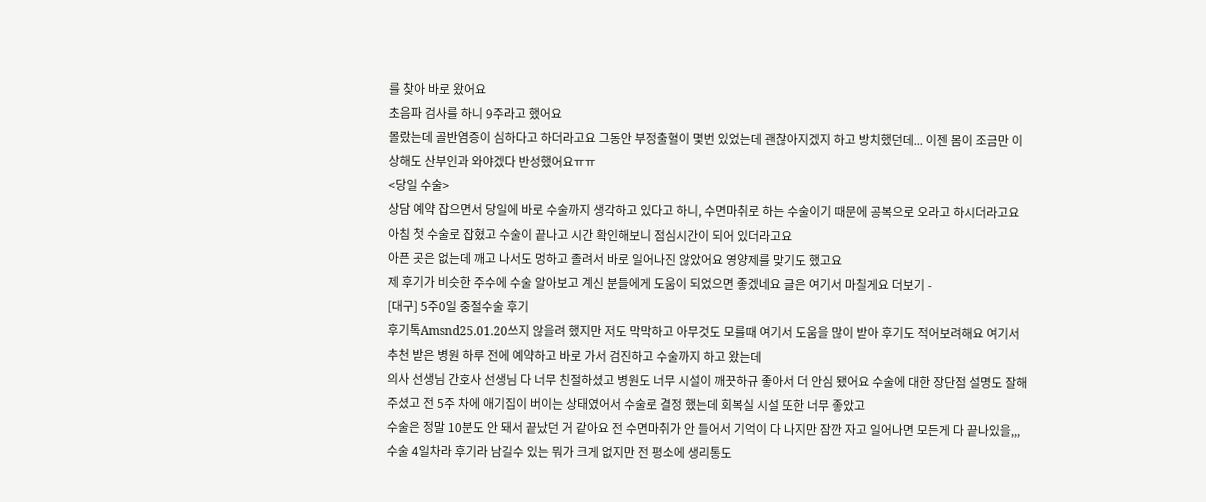를 찾아 바로 왔어요
초음파 검사를 하니 9주라고 했어요
몰랐는데 골반염증이 심하다고 하더라고요 그동안 부정출혈이 몇번 있었는데 괜찮아지겠지 하고 방치했던데... 이젠 몸이 조금만 이상해도 산부인과 와야겠다 반성했어요ㅠㅠ
<당일 수술>
상담 예약 잡으면서 당일에 바로 수술까지 생각하고 있다고 하니, 수면마취로 하는 수술이기 때문에 공복으로 오라고 하시더라고요
아침 첫 수술로 잡혔고 수술이 끝나고 시간 확인해보니 점심시간이 되어 있더라고요
아픈 곳은 없는데 깨고 나서도 멍하고 졸려서 바로 일어나진 않았어요 영양제를 맞기도 했고요
제 후기가 비슷한 주수에 수술 알아보고 계신 분들에게 도움이 되었으면 좋겠네요 글은 여기서 마칠게요 더보기 -
[대구] 5주0일 중절수술 후기
후기톡Amsnd25.01.20쓰지 않을려 했지만 저도 막막하고 아무것도 모를때 여기서 도움을 많이 받아 후기도 적어보려해요 여기서 추천 받은 병원 하루 전에 예약하고 바로 가서 검진하고 수술까지 하고 왔는데
의사 선생님 간호사 선생님 다 너무 친절하셨고 병원도 너무 시설이 깨끗하규 좋아서 더 안심 됐어요 수술에 대한 장단점 설명도 잘해주셨고 전 5주 차에 애기집이 버이는 상태였어서 수술로 결정 했는데 회복실 시설 또한 너무 좋았고
수술은 정말 10분도 안 돼서 끝났던 거 같아요 전 수면마취가 안 들어서 기억이 다 나지만 잠깐 자고 일어나면 모든게 다 끝나있을,,,
수술 4일차라 후기라 남길수 있는 뭐가 크게 없지만 전 평소에 생리통도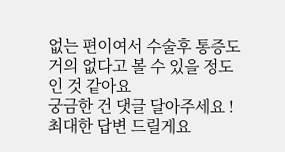없는 편이여서 수술후 통증도 거의 없다고 볼 수 있을 정도 인 것 같아요
궁금한 건 댓글 달아주세요 ! 최대한 답변 드릴게요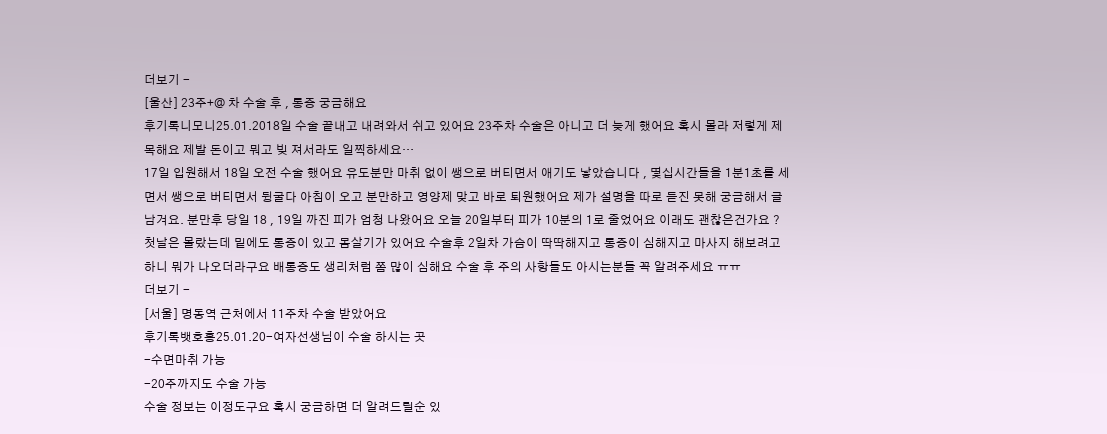더보기 -
[울산] 23주+@ 차 수술 후 , 통증 궁금해요
후기톡니모니25.01.2018일 수술 끝내고 내려와서 쉬고 있어요 23주차 수술은 아니고 더 늦게 했어요 혹시 몰라 저렇게 제목해요 제발 돈이고 뭐고 빚 져서라도 일찍하세요…
17일 입원해서 18일 오전 수술 했어요 유도분만 마취 없이 쌩으로 버티면서 애기도 낳았습니다 , 몇십시간들을 1분1초를 세면서 쌩으로 버티면서 뒹굴다 아침이 오고 분만하고 영양제 맞고 바로 퇴원했어요 제가 설명을 따로 듣진 못해 궁금해서 글 남겨요. 분만후 당일 18 , 19일 까진 피가 엄청 나왔어요 오늘 20일부터 피가 10분의 1로 줄었어요 이래도 괜찮은건가요 ? 첫날은 몰랐는데 밑에도 통증이 있고 몸살기가 있어요 수술후 2일차 가슴이 딱딱해지고 통증이 심해지고 마사지 해보려고 하니 뭐가 나오더라구요 배통증도 생리처럼 쫌 많이 심해요 수술 후 주의 사항들도 아시는분들 꼭 알려주세요 ㅠㅠ
더보기 -
[서울] 명동역 근처에서 11주차 수술 받았어요
후기톡뱃호홍25.01.20-여자선생님이 수술 하시는 곳
-수면마취 가능
-20주까지도 수술 가능
수술 정보는 이정도구요 혹시 궁금하면 더 알려드릴순 있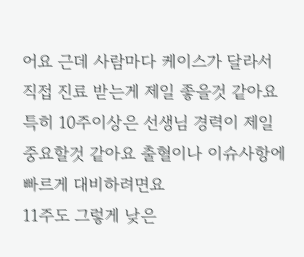어요 근데 사람마다 케이스가 달라서 직접 진료 받는게 제일 좋을것 같아요
특히 10주이상은 선생님 경력이 제일 중요할것 같아요 출혈이나 이슈사항에 빠르게 대비하려면요
11주도 그렇게 낮은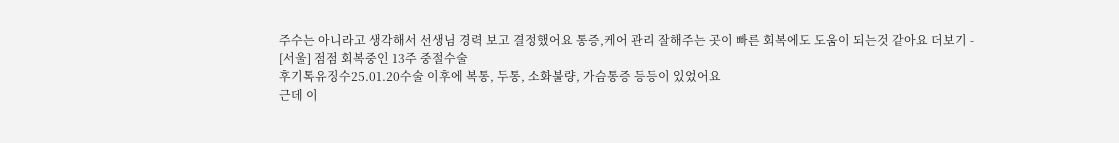주수는 아니라고 생각해서 선생님 경력 보고 결정했어요 통증,케어 관리 잘해주는 곳이 빠른 회복에도 도움이 되는것 같아요 더보기 -
[서울] 점점 회복중인 13주 중절수술
후기톡유징수25.01.20수술 이후에 복통, 두통, 소화불량, 가슴통증 등등이 있었어요
근데 이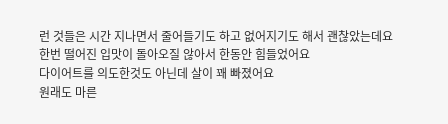런 것들은 시간 지나면서 줄어들기도 하고 없어지기도 해서 괜찮았는데요
한번 떨어진 입맛이 돌아오질 않아서 한동안 힘들었어요
다이어트를 의도한것도 아닌데 살이 꽤 빠졌어요
원래도 마른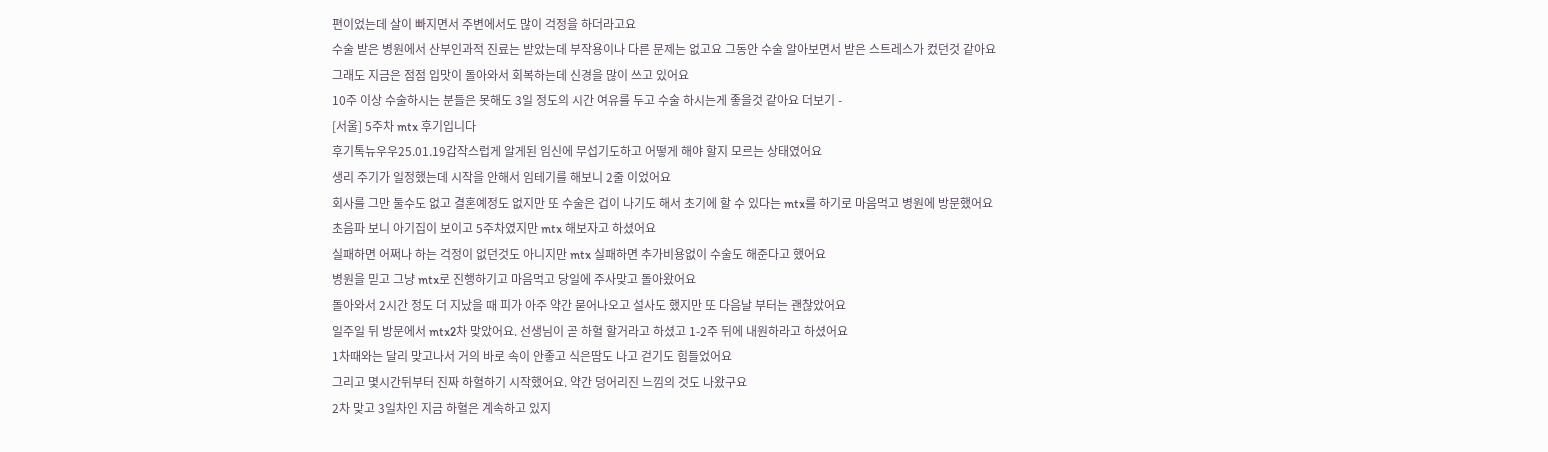편이었는데 살이 빠지면서 주변에서도 많이 걱정을 하더라고요
수술 받은 병원에서 산부인과적 진료는 받았는데 부작용이나 다른 문제는 없고요 그동안 수술 알아보면서 받은 스트레스가 컸던것 같아요
그래도 지금은 점점 입맛이 돌아와서 회복하는데 신경을 많이 쓰고 있어요
10주 이상 수술하시는 분들은 못해도 3일 정도의 시간 여유를 두고 수술 하시는게 좋을것 같아요 더보기 -
[서울] 5주차 mtx 후기입니다
후기톡뉴우우25.01.19갑작스럽게 알게된 임신에 무섭기도하고 어떻게 해야 할지 모르는 상태였어요
생리 주기가 일정했는데 시작을 안해서 임테기를 해보니 2줄 이었어요
회사를 그만 둘수도 없고 결혼예정도 없지만 또 수술은 겁이 나기도 해서 초기에 할 수 있다는 mtx를 하기로 마음먹고 병원에 방문했어요
초음파 보니 아기집이 보이고 5주차였지만 mtx 해보자고 하셨어요
실패하면 어쩌나 하는 걱정이 없던것도 아니지만 mtx 실패하면 추가비용없이 수술도 해준다고 했어요
병원을 믿고 그냥 mtx로 진행하기고 마음먹고 당일에 주사맞고 돌아왔어요
돌아와서 2시간 정도 더 지났을 때 피가 아주 약간 묻어나오고 설사도 했지만 또 다음날 부터는 괜찮았어요
일주일 뒤 방문에서 mtx2차 맞았어요. 선생님이 곧 하혈 할거라고 하셨고 1-2주 뒤에 내원하라고 하셨어요
1차때와는 달리 맞고나서 거의 바로 속이 안좋고 식은땀도 나고 걷기도 힘들었어요
그리고 몇시간뒤부터 진짜 하혈하기 시작했어요. 약간 덩어리진 느낌의 것도 나왔구요
2차 맞고 3일차인 지금 하혈은 계속하고 있지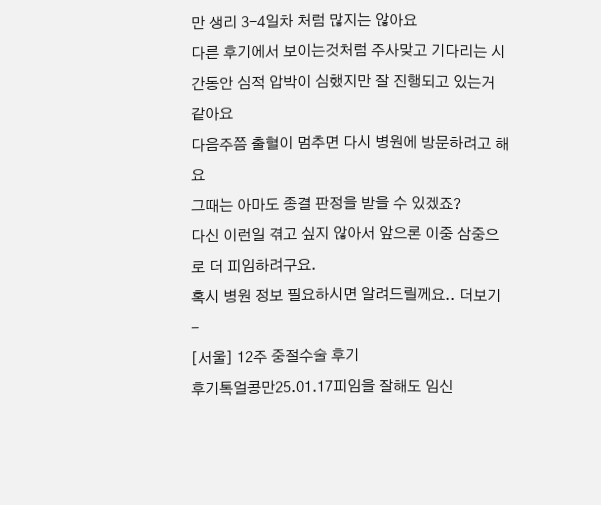만 생리 3-4일차 처럼 많지는 않아요
다른 후기에서 보이는것처럼 주사맞고 기다리는 시간동안 심적 압박이 심했지만 잘 진행되고 있는거 같아요
다음주쯤 출혈이 멈추면 다시 병원에 방문하려고 해요
그때는 아마도 종결 판정을 받을 수 있겠죠?
다신 이런일 겪고 싶지 않아서 앞으론 이중 삼중으로 더 피임하려구요.
혹시 병원 정보 필요하시면 알려드릴께요.. 더보기 -
[서울] 12주 중절수술 후기
후기톡얼콩만25.01.17피임을 잘해도 임신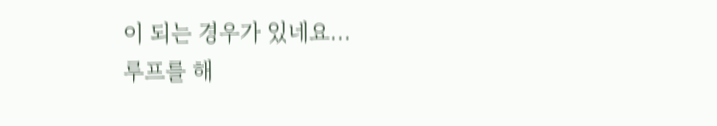이 되는 경우가 있네요...
루프를 해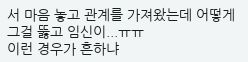서 마음 놓고 관계를 가져왔는데 어떻게 그걸 뚫고 임신이...ㅠㅠ
이런 경우가 흔하냐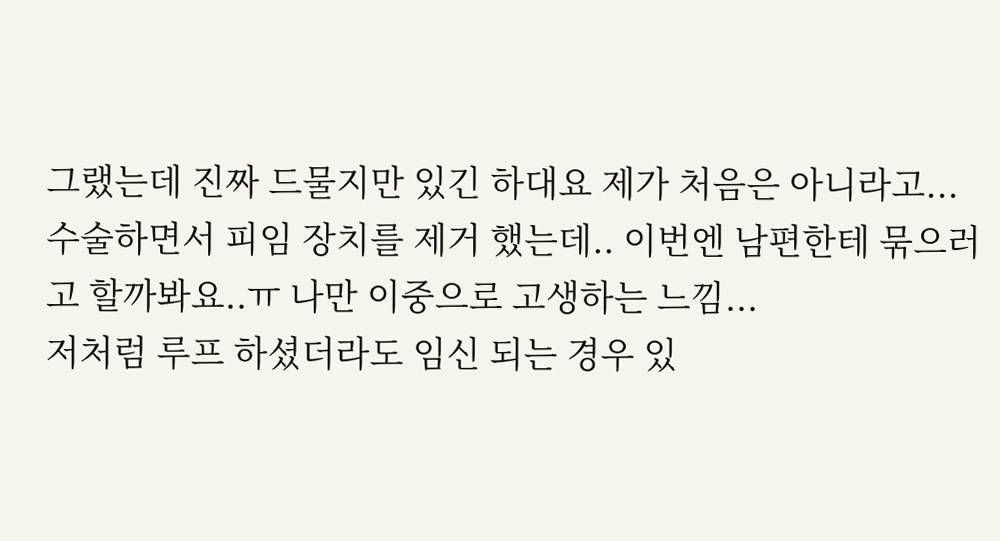그랬는데 진짜 드물지만 있긴 하대요 제가 처음은 아니라고...
수술하면서 피임 장치를 제거 했는데.. 이번엔 남편한테 묶으러고 할까봐요..ㅠ 나만 이중으로 고생하는 느낌...
저처럼 루프 하셨더라도 임신 되는 경우 있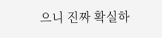으니 진짜 확실하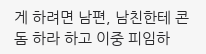게 하려면 남편, 남친한테 콘돔 하라 하고 이중 피임하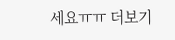세요ㅠㅠ 더보기